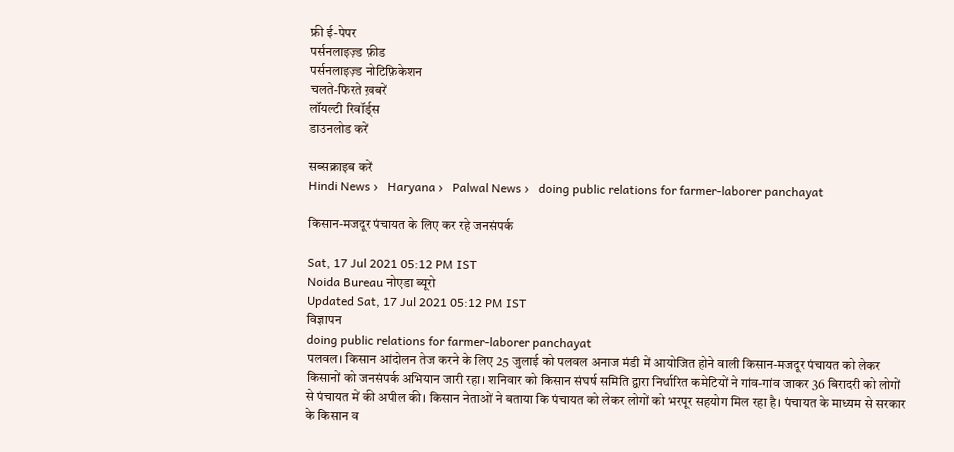फ्री ई-पेपर
पर्सनलाइज़्ड फ़ीड
पर्सनलाइज़्ड नोटिफ़िकेशन
चलते-फिरते ख़बरें
लॉयल्टी रिवॉर्ड्स
डाउनलोड करें

सब्सक्राइब करें
Hindi News ›   Haryana ›   Palwal News ›   doing public relations for farmer-laborer panchayat

किसान-मजदूर पंचायत के लिए कर रहे जनसंपर्क

Sat, 17 Jul 2021 05:12 PM IST
Noida Bureau नोएडा ब्यूरो
Updated Sat, 17 Jul 2021 05:12 PM IST
विज्ञापन
doing public relations for farmer-laborer panchayat
पलवल। किसान आंदोलन तेज करने के लिए 25 जुलाई को पलवल अनाज मंडी में आयोजित होने वाली किसान-मजदूर पंचायत को लेकर किसानों को जनसंपर्क अभियान जारी रहा। शनिवार को किसान संघर्ष समिति द्वारा निर्धारित कमेटियों ने गांव-गांव जाकर 36 बिरादरी को लोगों से पंचायत में की अपील की। किसान नेताओं ने बताया कि पंचायत को लेकर लोगों को भरपूर सहयोग मिल रहा है। पंचायत के माध्यम से सरकार के किसान व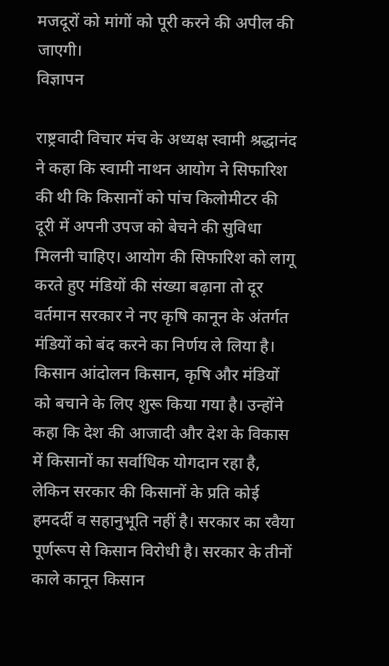मजदूरों को मांगों को पूरी करने की अपील की जाएगी।
विज्ञापन

राष्ट्रवादी विचार मंच के अध्यक्ष स्वामी श्रद्धानंद ने कहा कि स्वामी नाथन आयोग ने सिफारिश की थी कि किसानों को पांच किलोमीटर की दूरी में अपनी उपज को बेचने की सुविधा मिलनी चाहिए। आयोग की सिफारिश को लागू करते हुए मंडियों की संख्या बढ़ाना तो दूर वर्तमान सरकार ने नए कृषि कानून के अंतर्गत मंडियों को बंद करने का निर्णय ले लिया है। किसान आंदोलन किसान, कृषि और मंडियों को बचाने के लिए शुरू किया गया है। उन्होंने कहा कि देश की आजादी और देश के विकास में किसानों का सर्वाधिक योगदान रहा है, लेकिन सरकार की किसानों के प्रति कोई हमदर्दी व सहानुभूति नहीं है। सरकार का रवैया पूर्णरूप से किसान विरोधी है। सरकार के तीनों काले कानून किसान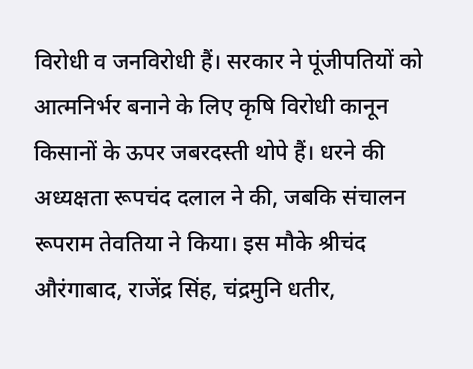विरोधी व जनविरोधी हैं। सरकार ने पूंजीपतियों को आत्मनिर्भर बनाने के लिए कृषि विरोधी कानून किसानों के ऊपर जबरदस्ती थोपे हैं। धरने की अध्यक्षता रूपचंद दलाल ने की, जबकि संचालन रूपराम तेवतिया ने किया। इस मौके श्रीचंद औरंगाबाद, राजेंद्र सिंह, चंद्रमुनि धतीर,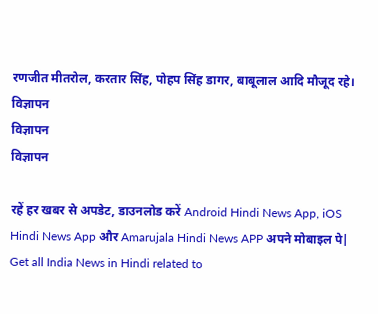रणजीत मीतरोल, करतार सिंह, पोहप सिंह डागर, बाबूलाल आदि मौजूद रहे।
विज्ञापन
विज्ञापन
विज्ञापन

रहें हर खबर से अपडेट, डाउनलोड करें Android Hindi News App, iOS Hindi News App और Amarujala Hindi News APP अपने मोबाइल पे|
Get all India News in Hindi related to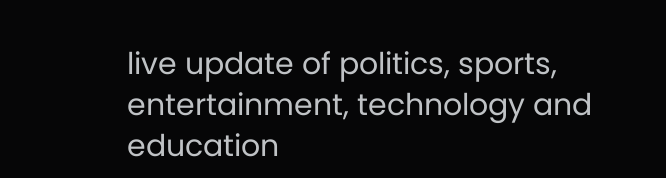live update of politics, sports, entertainment, technology and education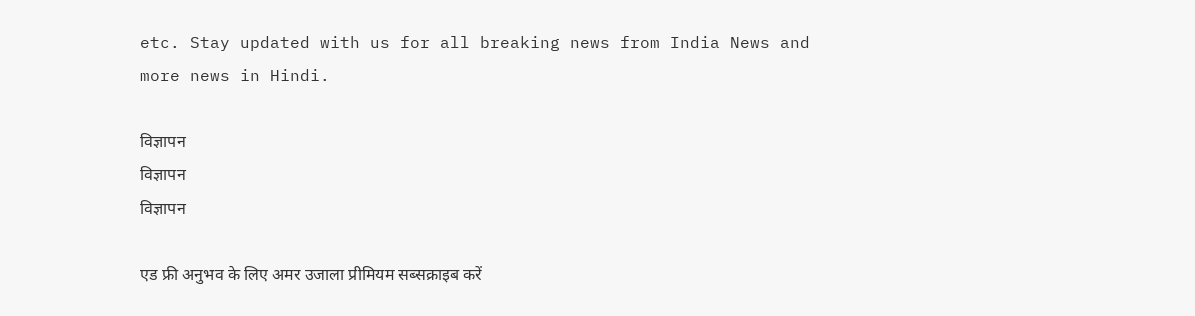etc. Stay updated with us for all breaking news from India News and more news in Hindi.

विज्ञापन
विज्ञापन
विज्ञापन

एड फ्री अनुभव के लिए अमर उजाला प्रीमियम सब्सक्राइब करें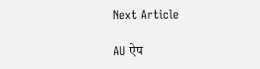Next Article

AU ऐप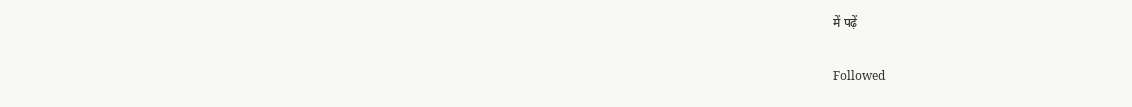में पढ़ें

Followed